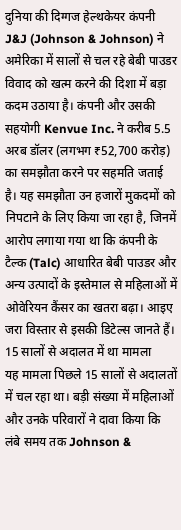दुनिया की दिग्गज हेल्थकेयर कंपनी J&J (Johnson & Johnson) ने अमेरिका में सालों से चल रहे बेबी पाउडर विवाद को खत्म करने की दिशा में बड़ा कदम उठाया है। कंपनी और उसकी सहयोगी Kenvue Inc. ने करीब 5.5 अरब डॉलर (लगभग ₹52,700 करोड़) का समझौता करने पर सहमति जताई है। यह समझौता उन हजारों मुकदमों को निपटाने के लिए किया जा रहा है, जिनमें आरोप लगाया गया था कि कंपनी के टैल्क (Talc) आधारित बेबी पाउडर और अन्य उत्पादों के इस्तेमाल से महिलाओं में ओवेरियन कैंसर का खतरा बढ़ा। आइए जरा विस्तार से इसकी डिटेल्स जानते हैं।
15 सालों से अदालत में था मामला
यह मामला पिछले 15 सालों से अदालतों में चल रहा था। बड़ी संख्या में महिलाओं और उनके परिवारों ने दावा किया कि लंबे समय तक Johnson &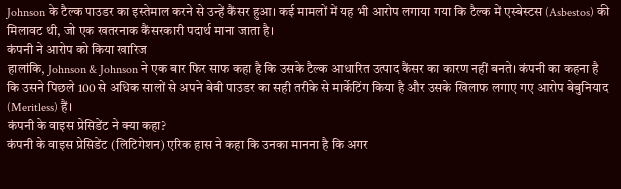Johnson के टैल्क पाउडर का इस्तेमाल करने से उन्हें कैंसर हुआ। कई मामलों में यह भी आरोप लगाया गया कि टैल्क में एस्बेस्टस (Asbestos) की मिलावट थी, जो एक खतरनाक कैंसरकारी पदार्थ माना जाता है।
कंपनी ने आरोप को किया खारिज
हालांकि, Johnson & Johnson ने एक बार फिर साफ कहा है कि उसके टैल्क आधारित उत्पाद कैंसर का कारण नहीं बनते। कंपनी का कहना है कि उसने पिछले 100 से अधिक सालों से अपने बेबी पाउडर का सही तरीके से मार्केटिंग किया है और उसके खिलाफ लगाए गए आरोप बेबुनियाद (Meritless) हैं।
कंपनी के वाइस प्रेसिडेंट ने क्या कहा?
कंपनी के वाइस प्रेसिडेंट (लिटिगेशन) एरिक हास ने कहा कि उनका मानना है कि अगर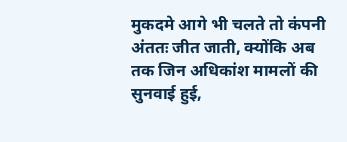मुकदमे आगे भी चलते तो कंपनी अंततः जीत जाती, क्योंकि अब तक जिन अधिकांश मामलों की सुनवाई हुई,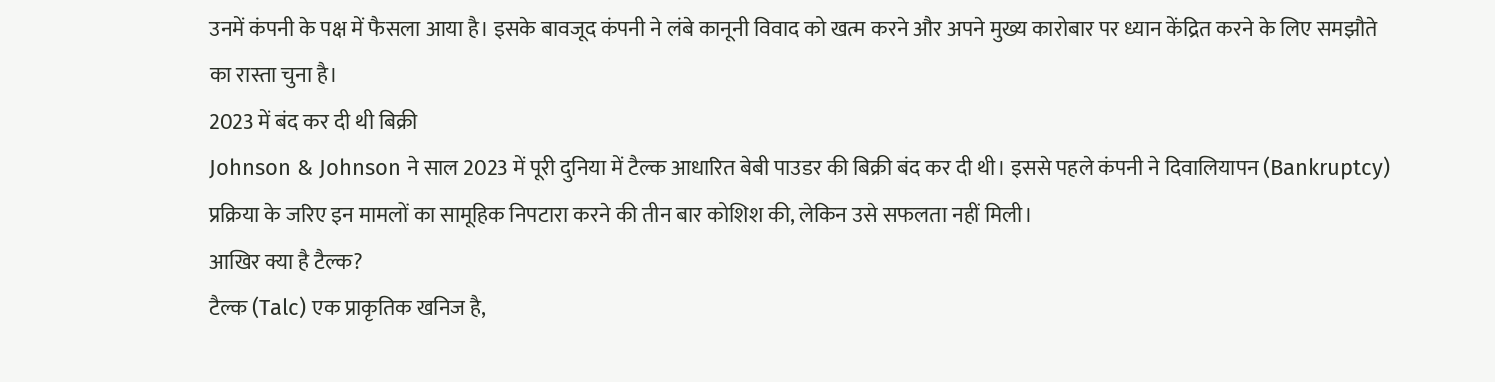उनमें कंपनी के पक्ष में फैसला आया है। इसके बावजूद कंपनी ने लंबे कानूनी विवाद को खत्म करने और अपने मुख्य कारोबार पर ध्यान केंद्रित करने के लिए समझौते का रास्ता चुना है।
2023 में बंद कर दी थी बिक्री
Johnson & Johnson ने साल 2023 में पूरी दुनिया में टैल्क आधारित बेबी पाउडर की बिक्री बंद कर दी थी। इससे पहले कंपनी ने दिवालियापन (Bankruptcy) प्रक्रिया के जरिए इन मामलों का सामूहिक निपटारा करने की तीन बार कोशिश की, लेकिन उसे सफलता नहीं मिली।
आखिर क्या है टैल्क?
टैल्क (Talc) एक प्राकृतिक खनिज है,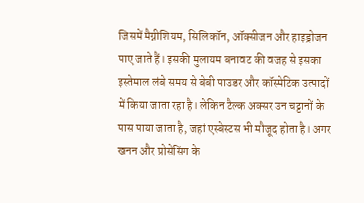जिसमें मैग्नीशियम, सिलिकॉन, ऑक्सीजन और हाइड्रोजन पाए जाते हैं। इसकी मुलायम बनावट की वजह से इसका इस्तेमाल लंबे समय से बेबी पाउडर और कॉस्मेटिक उत्पादों में किया जाता रहा है। लेकिन टैल्क अक्सर उन चट्टानों के पास पाया जाता है, जहां एस्बेस्टस भी मौजूद होता है। अगर खनन और प्रोसेसिंग के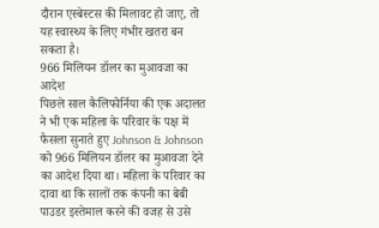दौरान एस्बेस्टस की मिलावट हो जाए, तो यह स्वास्थ्य के लिए गंभीर खतरा बन सकता है।
966 मिलियन डॉलर का मुआवजा का आदेश
पिछले साल कैलिफोर्निया की एक अदालत ने भी एक महिला के परिवार के पक्ष में फैसला सुनाते हुए Johnson & Johnson को 966 मिलियन डॉलर का मुआवजा देने का आदेश दिया था। महिला के परिवार का दावा था कि सालों तक कंपनी का बेबी पाउडर इस्तेमाल करने की वजह से उसे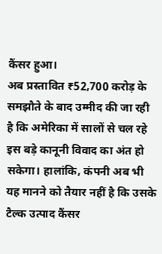कैंसर हुआ।
अब प्रस्तावित ₹52,700 करोड़ के समझौते के बाद उम्मीद की जा रही है कि अमेरिका में सालों से चल रहे इस बड़े कानूनी विवाद का अंत हो सकेगा। हालांकि, कंपनी अब भी यह मानने को तैयार नहीं है कि उसके टैल्क उत्पाद कैंसर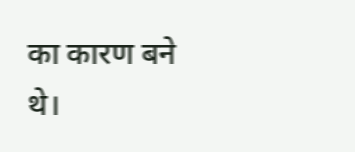का कारण बने थे।